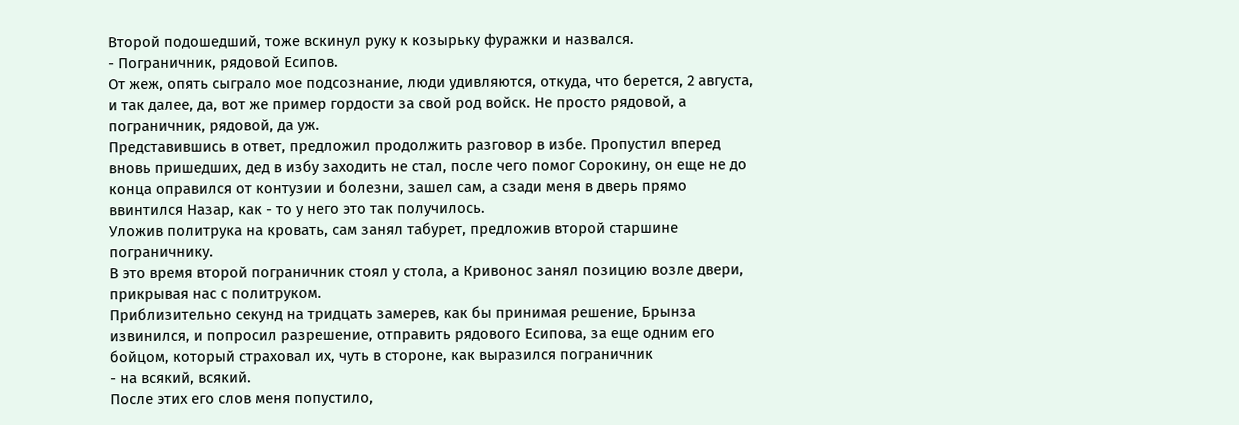Второй подошедший, тоже вскинул руку к козырьку фуражки и назвался.
- Пограничник, рядовой Есипов.
От жеж, опять сыграло мое подсознание, люди удивляются, откуда, что берется, 2 августа, и так далее, да, вот же пример гордости за свой род войск. Не просто рядовой, а пограничник, рядовой, да уж.
Представившись в ответ, предложил продолжить разговор в избе. Пропустил вперед вновь пришедших, дед в избу заходить не стал, после чего помог Сорокину, он еще не до конца оправился от контузии и болезни, зашел сам, а сзади меня в дверь прямо ввинтился Назар, как - то у него это так получилось.
Уложив политрука на кровать, сам занял табурет, предложив второй старшине пограничнику.
В это время второй пограничник стоял у стола, а Кривонос занял позицию возле двери, прикрывая нас с политруком.
Приблизительно секунд на тридцать замерев, как бы принимая решение, Брынза извинился, и попросил разрешение, отправить рядового Есипова, за еще одним его бойцом, который страховал их, чуть в стороне, как выразился пограничник
- на всякий, всякий.
После этих его слов меня попустило,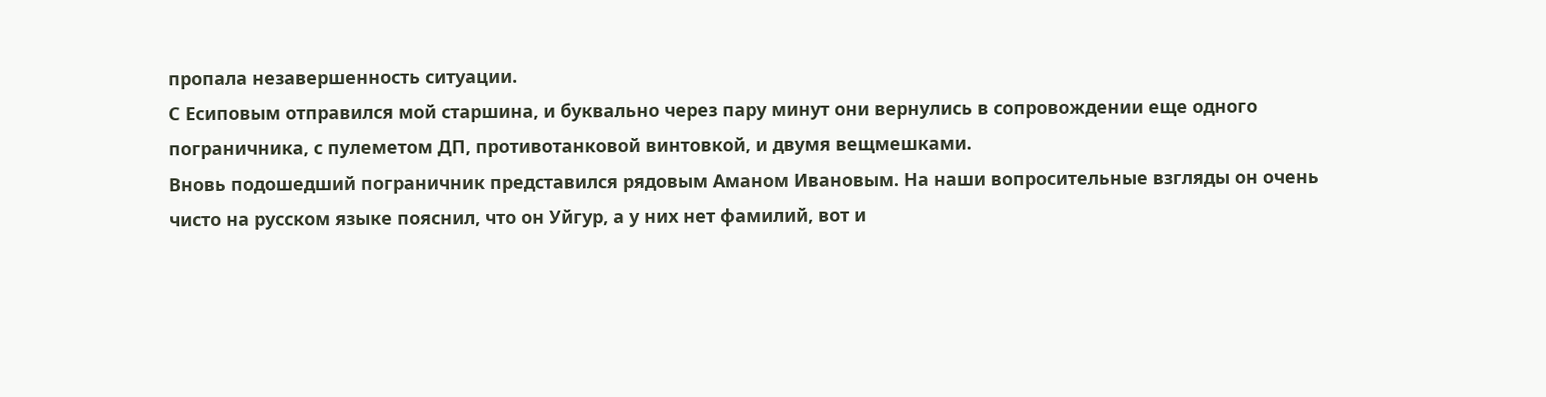пропала незавершенность ситуации.
С Есиповым отправился мой старшина, и буквально через пару минут они вернулись в сопровождении еще одного пограничника, с пулеметом ДП, противотанковой винтовкой, и двумя вещмешками.
Вновь подошедший пограничник представился рядовым Аманом Ивановым. На наши вопросительные взгляды он очень чисто на русском языке пояснил, что он Уйгур, а у них нет фамилий, вот и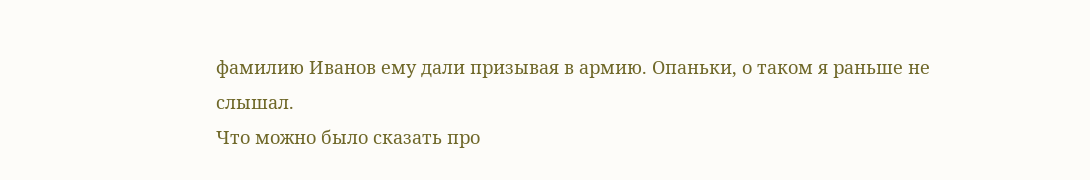фамилию Иванов ему дали призывая в армию. Опаньки, о таком я раньше не слышал.
Что можно было сказать про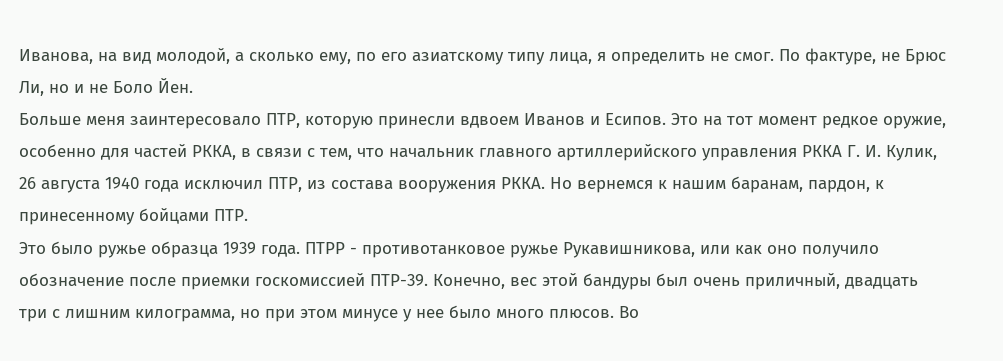Иванова, на вид молодой, а сколько ему, по его азиатскому типу лица, я определить не смог. По фактуре, не Брюс Ли, но и не Боло Йен.
Больше меня заинтересовало ПТР, которую принесли вдвоем Иванов и Есипов. Это на тот момент редкое оружие, особенно для частей РККА, в связи с тем, что начальник главного артиллерийского управления РККА Г. И. Кулик, 26 августа 1940 года исключил ПТР, из состава вооружения РККА. Но вернемся к нашим баранам, пардон, к принесенному бойцами ПТР.
Это было ружье образца 1939 года. ПТРР - противотанковое ружье Рукавишникова, или как оно получило обозначение после приемки госкомиссией ПТР-39. Конечно, вес этой бандуры был очень приличный, двадцать три с лишним килограмма, но при этом минусе у нее было много плюсов. Во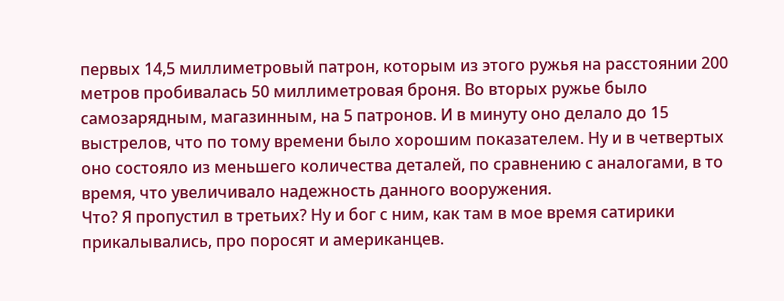первых 14,5 миллиметровый патрон, которым из этого ружья на расстоянии 200 метров пробивалась 50 миллиметровая броня. Во вторых ружье было самозарядным, магазинным, на 5 патронов. И в минуту оно делало до 15 выстрелов, что по тому времени было хорошим показателем. Ну и в четвертых оно состояло из меньшего количества деталей, по сравнению с аналогами, в то время, что увеличивало надежность данного вооружения.
Что? Я пропустил в третьих? Ну и бог с ним, как там в мое время сатирики прикалывались, про поросят и американцев.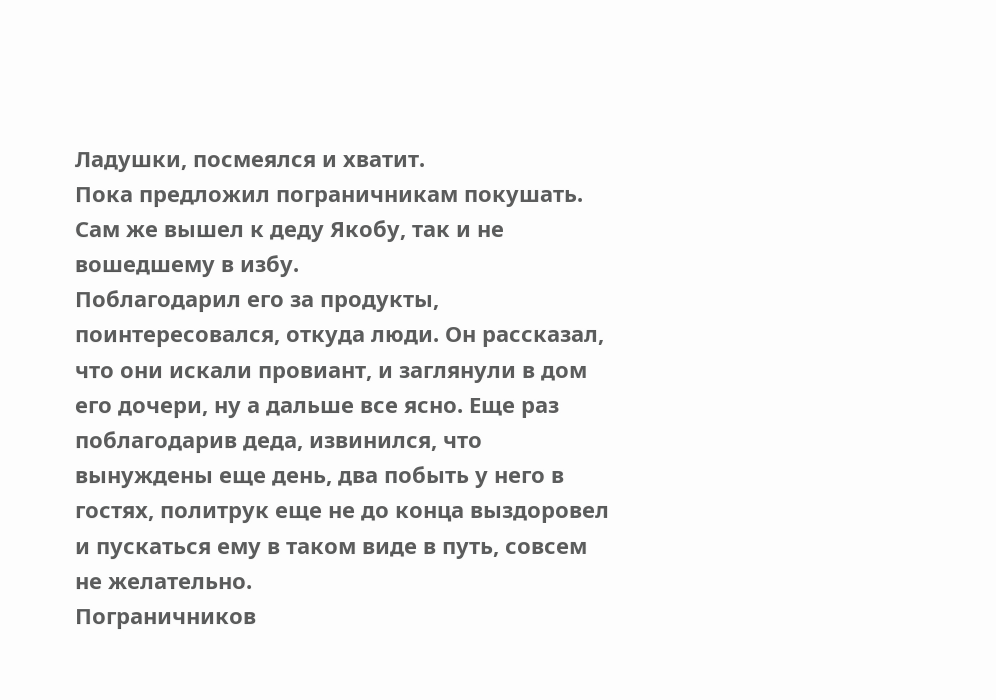Ладушки, посмеялся и хватит.
Пока предложил пограничникам покушать. Сам же вышел к деду Якобу, так и не вошедшему в избу.
Поблагодарил его за продукты, поинтересовался, откуда люди. Он рассказал, что они искали провиант, и заглянули в дом его дочери, ну а дальше все ясно. Еще раз поблагодарив деда, извинился, что вынуждены еще день, два побыть у него в гостях, политрук еще не до конца выздоровел и пускаться ему в таком виде в путь, совсем не желательно.
Пограничников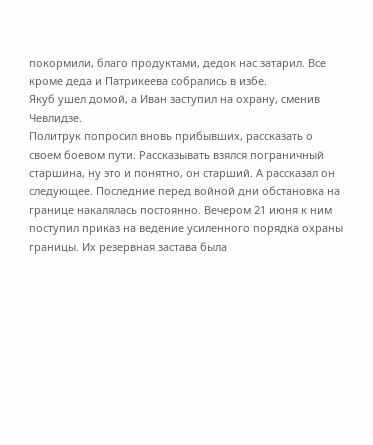покормили, благо продуктами, дедок нас затарил. Все кроме деда и Патрикеева собрались в избе.
Якуб ушел домой, а Иван заступил на охрану, сменив Чевлидзе.
Политрук попросил вновь прибывших, рассказать о своем боевом пути. Рассказывать взялся пограничный старшина, ну это и понятно, он старший. А рассказал он следующее. Последние перед войной дни обстановка на границе накалялась постоянно. Вечером 21 июня к ним поступил приказ на ведение усиленного порядка охраны границы. Их резервная застава была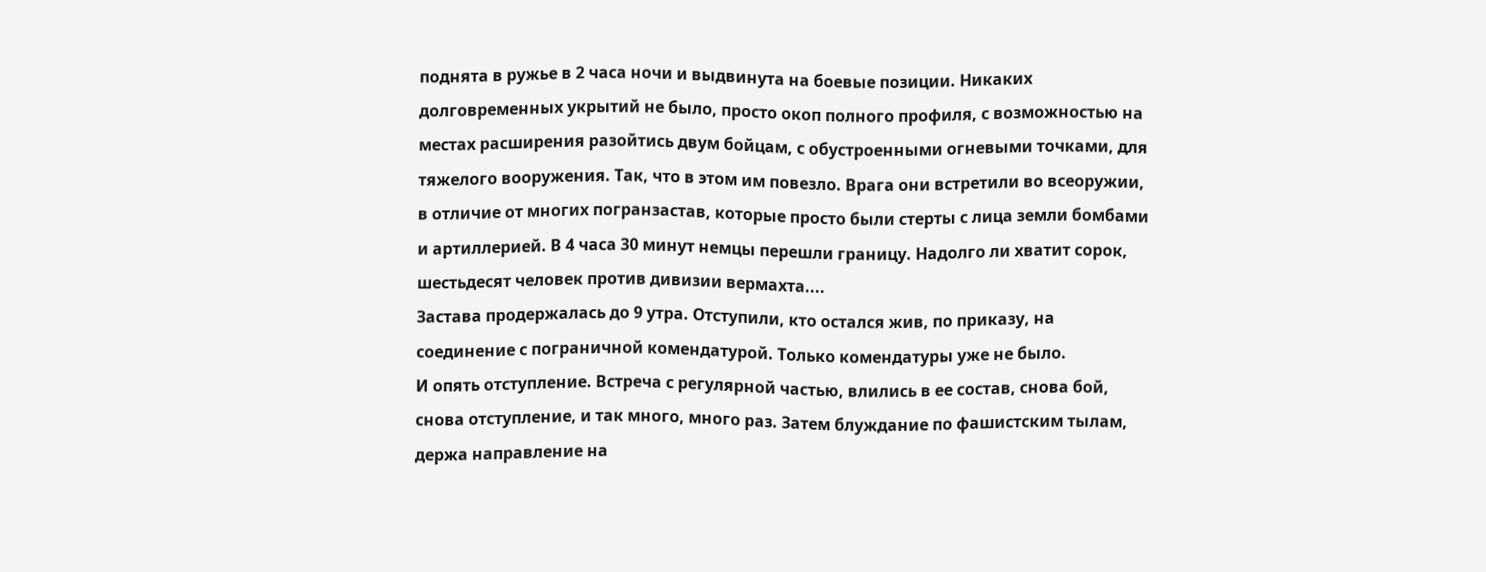поднята в ружье в 2 часа ночи и выдвинута на боевые позиции. Никаких долговременных укрытий не было, просто окоп полного профиля, с возможностью на местах расширения разойтись двум бойцам, с обустроенными огневыми точками, для тяжелого вооружения. Так, что в этом им повезло. Врага они встретили во всеоружии, в отличие от многих погранзастав, которые просто были стерты с лица земли бомбами и артиллерией. В 4 часа 30 минут немцы перешли границу. Надолго ли хватит сорок, шестьдесят человек против дивизии вермахта....
Застава продержалась до 9 утра. Отступили, кто остался жив, по приказу, на соединение с пограничной комендатурой. Только комендатуры уже не было.
И опять отступление. Встреча с регулярной частью, влились в ее состав, снова бой, снова отступление, и так много, много раз. Затем блуждание по фашистским тылам, держа направление на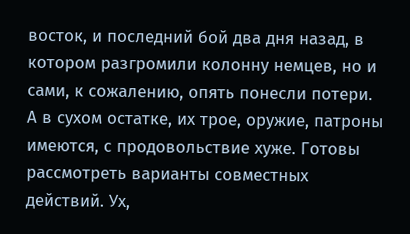восток, и последний бой два дня назад, в котором разгромили колонну немцев, но и сами, к сожалению, опять понесли потери.
А в сухом остатке, их трое, оружие, патроны имеются, с продовольствие хуже. Готовы рассмотреть варианты совместных действий. Ух,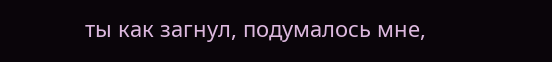ты как загнул, подумалось мне,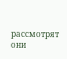рассмотрят они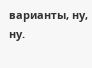варианты, ну, ну.